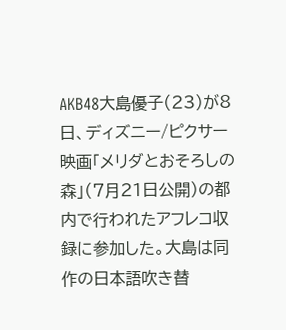AKB48大島優子(23)が8日、ディズニー/ピクサー映画「メリダとおそろしの森」(7月21日公開)の都内で行われたアフレコ収録に参加した。大島は同作の日本語吹き替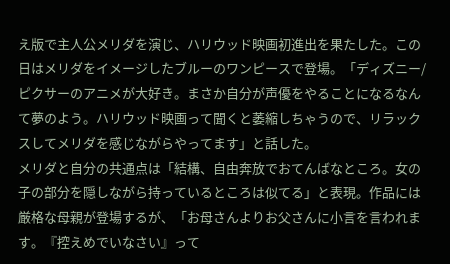え版で主人公メリダを演じ、ハリウッド映画初進出を果たした。この日はメリダをイメージしたブルーのワンピースで登場。「ディズニー/ピクサーのアニメが大好き。まさか自分が声優をやることになるなんて夢のよう。ハリウッド映画って聞くと萎縮しちゃうので、リラックスしてメリダを感じながらやってます」と話した。
メリダと自分の共通点は「結構、自由奔放でおてんばなところ。女の子の部分を隠しながら持っているところは似てる」と表現。作品には厳格な母親が登場するが、「お母さんよりお父さんに小言を言われます。『控えめでいなさい』って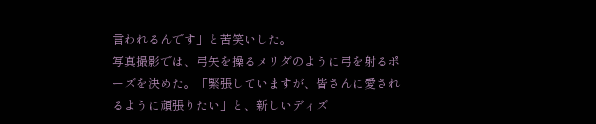言われるんです」と苦笑いした。
写真撮影では、弓矢を操るメリダのように弓を射るポーズを決めた。「緊張していますが、皆さんに愛されるように頑張りたい」と、新しいディズ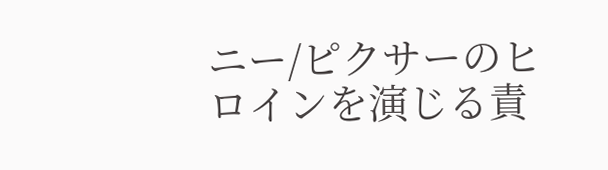ニー/ピクサーのヒロインを演じる責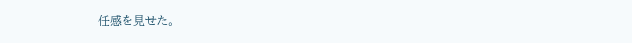任感を見せた。